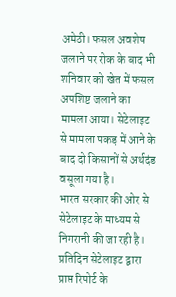अमेठी। फसल अवशेष जलाने पर रोक के बाद भी शनिवार को खेत में फसल अपशिष्ट जलाने का मामला आया। सेटेलाइट से मामला पकड़ में आने के बाद दो किसानों से अर्थदंड वसूला गया है।
भारत सरकार की ओर से सेटेलाइट के माध्यम से निगरानी की जा रही है। प्रतिदिन सेटेलाइट द्वारा प्राप्त रिपोर्ट के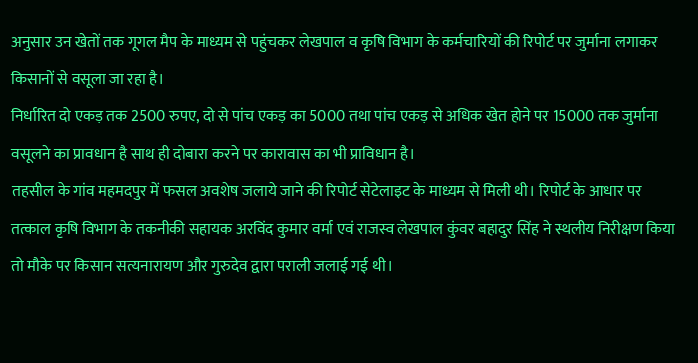अनुसार उन खेतों तक गूगल मैप के माध्यम से पहुंचकर लेखपाल व कृषि विभाग के कर्मचारियों की रिपोर्ट पर जुर्माना लगाकर किसानों से वसूला जा रहा है।
निर्धारित दो एकड़ तक 2500 रुपए, दो से पांच एकड़ का 5000 तथा पांच एकड़ से अधिक खेत होने पर 15000 तक जुर्माना वसूलने का प्रावधान है साथ ही दोबारा करने पर कारावास का भी प्राविधान है।
तहसील के गांव महमदपुर में फसल अवशेष जलाये जाने की रिपोर्ट सेटेलाइट के माध्यम से मिली थी। रिपोर्ट के आधार पर तत्काल कृषि विभाग के तकनीकी सहायक अरविंद कुमार वर्मा एवं राजस्व लेखपाल कुंवर बहादुर सिंह ने स्थलीय निरीक्षण किया तो मौके पर किसान सत्यनारायण और गुरुदेव द्वारा पराली जलाई गई थी।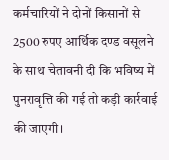कर्मचारियों ने दोनों किसानों से 2500 रुपए आर्थिक दण्ड वसूलने के साथ चेतावनी दी कि भविष्य में पुनरावृत्ति की गई तो कड़ी कार्रवाई की जाएगी।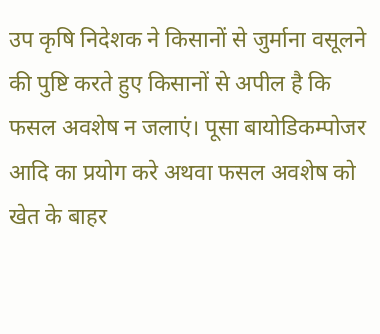उप कृषि निदेशक ने किसानों से जुर्माना वसूलने की पुष्टि करते हुए किसानों से अपील है कि फसल अवशेष न जलाएं। पूसा बायोडिकम्पोजर आदि का प्रयोग करे अथवा फसल अवशेष को खेत के बाहर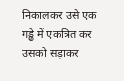निकालकर उसे एक गड्ढे में एकत्रित कर उसको सड़ाकर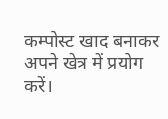कम्पोस्ट खाद बनाकर अपने खेत्र में प्रयोग करें।